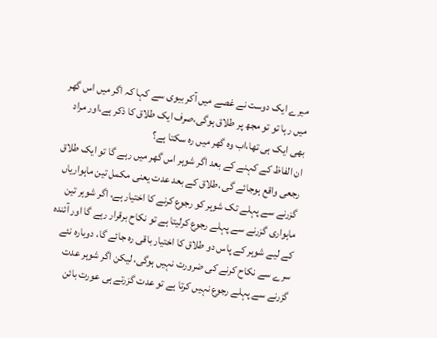میرے ایک دوست نے غصے میں آکر بیوی سے کہا کہ اگر میں اس گھر میں رہا تو تو مجھ پر طلاق ہوگی،صرف ایک طلاق کا ذکر ہے،اور مراد بھی ایک ہی تھا،اب وہ گھر میں رہ سکتا ہے؟
ان الفاظ کے کہنے کے بعد اگر شوہر اس گھر میں رہے گا تو ایک طلاق رجعی واقع ہوجائے گی ،طلاق کے بعد عدت یعنی مکمل تین ماہواریاں گزرنے سے پہلے تک شوہر کو رجوع کرنے کا اختیار ہے، اگر شوہر تین ماہواری گزرنے سے پہلے رجوع کرلیتا ہے تو نکاح برقرار رہے گا اور آئندہ کے لیے شوہر کے پاس دو طلاق کا اختیار باقی رہ جائے گا، دوبارہ نئے سرے سے نکاح کرنے کی ضرورت نہیں ہوگی، لیکن اگر شوہر عدت گزرنے سے پہلے رجوع نہیں کرتا ہے تو عدت گزرتے ہی عورت بائن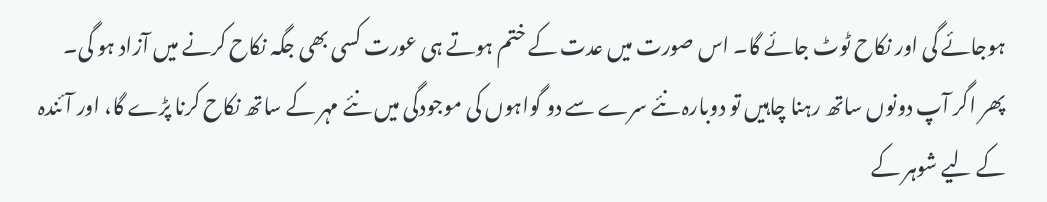ہوجائے گی اور نکاح ٹوٹ جائے گا۔ اس صورت میں عدت کے ختم ہوتے ہی عورت کسی بھی جگہ نکاح کرنے میں آزاد ہو گی۔
پھر اگر آپ دونوں ساتھ رہنا چاہیں تو دوبارہ نئے سرے سے دو گواہوں کی موجودگی میں نئے مہر کے ساتھ نکاح کرنا پڑے گا، اور آئندہ کے لیے شوہر کے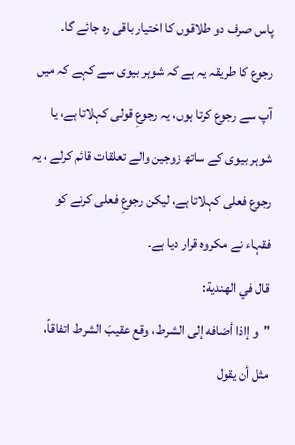پاس صرف دو طلاقوں کا اختیار باقی رہ جائے گا۔
رجوع کا طریقہ یہ ہے کہ شوہر بیوی سے کہے کہ میں آپ سے رجوع کرتا ہوں، یہ رجوعِ قولی کہلاتا ہے، یا شوہر بیوی کے ساتھ زوجین والے تعلقات قائم کرلے ، یہ رجوع فعلی کہلاتا ہے، لیکن رجوعِ فعلی کرنے کو فقہاء نے مکروہ قرار دیا ہے۔
قال في الهندیة:
"و إاذا أضافه إلی الشرط، وقع عقیبَ الشرط اتفاقاً، مثل أن یقول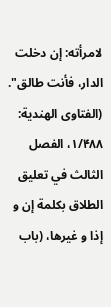لامرأته: إن دخلت الدار، فأنت طالق".
(الفتاوی الهندیة: ۱/۴۸۸، الفصل الثالث في تعلیق الطلاق بکلمة إن و إذا و غیرها، (باب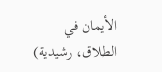الأیمان في الطلاق، رشیدیة)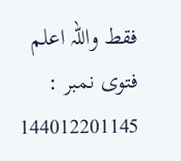فقط واللہ اعلم
فتوی نمبر : 144012201145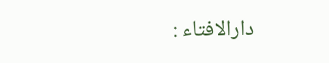دارالافتاء :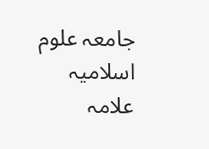جامعہ علوم اسلامیہ علامہ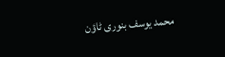محمد یوسف بنوری ٹاؤن